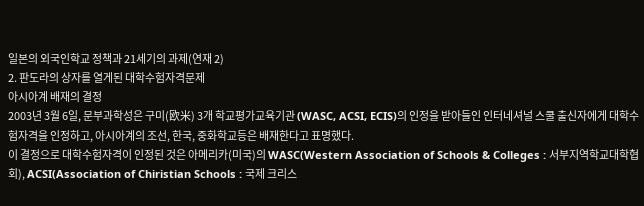일본의 외국인학교 정책과 21세기의 과제(연재 2)
2. 판도라의 상자를 열게된 대학수험자격문제
아시아계 배재의 결정
2003년 3월 6일, 문부과학성은 구미(欧米) 3개 학교평가교육기관 (WASC, ACSI, ECIS)의 인정을 받아들인 인터네셔널 스쿨 출신자에게 대학수험자격을 인정하고, 아시아계의 조선, 한국, 중화학교등은 배재한다고 표명했다.
이 결정으로 대학수험자격이 인정된 것은 아메리카(미국)의 WASC(Western Association of Schools & Colleges : 서부지역학교대학협회), ACSI(Association of Chiristian Schools : 국제 크리스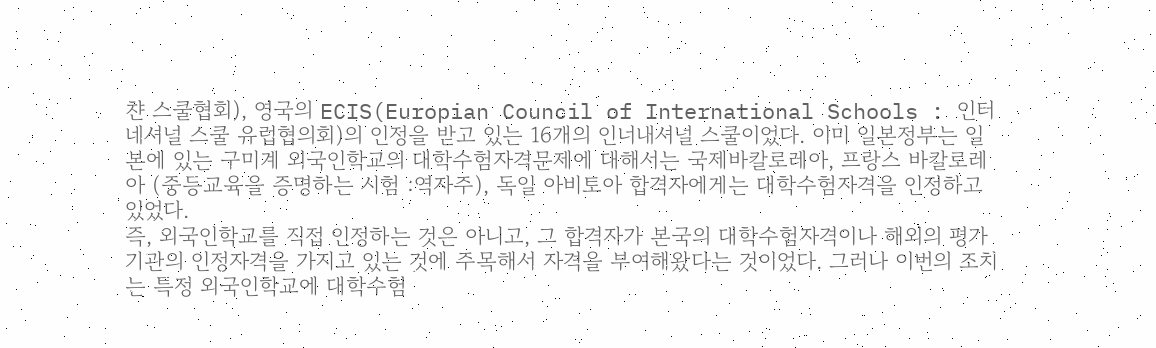챤 스쿨협회), 영국의 ECIS(Europian Council of International Schools : 인터네셔널 스쿨 유럽협의회)의 인정을 받고 있는 16개의 인너내셔널 스쿨이었다. 이미 일본정부는 일본에 있는 구미계 외국인학교의 대학수험자격문제에 대해서는 국제바칼로레아, 프랑스 바칼로레아 (중등교육을 증명하는 시험 :역자주), 독일 아비토아 합격자에게는 대학수험자격을 인정하고 있었다.
즉, 외국인학교를 직접 인정하는 것은 아니고, 그 합격자가 본국의 대학수험자격이나 해외의 평가기관의 인정자격을 가지고 있는 것에 주목해서 자격을 부여해왔다는 것이었다. 그러나 이번의 조치는 특정 외국인학교에 대학수험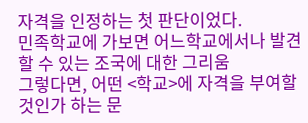자격을 인정하는 첫 판단이었다.
민족학교에 가보면 어느학교에서나 발견할 수 있는 조국에 대한 그리움
그렇다면, 어떤 <학교>에 자격을 부여할 것인가 하는 문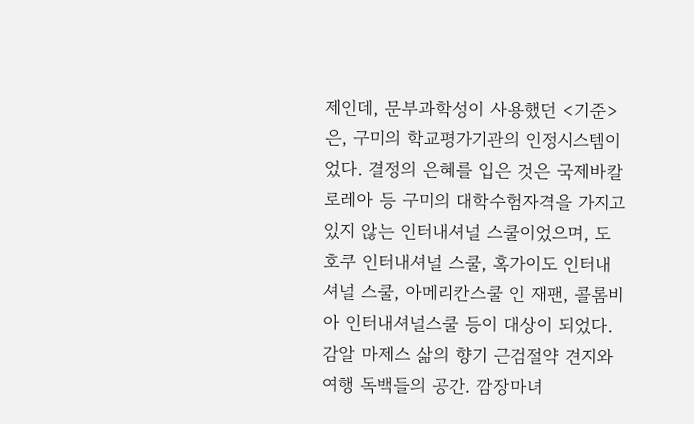제인데, 문부과학성이 사용했던 <기준>은, 구미의 학교평가기관의 인정시스템이었다. 결정의 은혜를 입은 것은 국제바칼로레아 등 구미의 대학수험자격을 가지고 있지 않는 인터내셔널 스쿨이었으며, 도호쿠 인터내셔널 스쿨, 혹가이도 인터내셔널 스쿨, 아메리칸스쿨 인 재팬, 콜롬비아 인터내셔널스쿨 등이 대상이 되었다.
감알 마제스 삶의 향기 근검절약 견지와 여행 독백들의 공간. 깜장마녀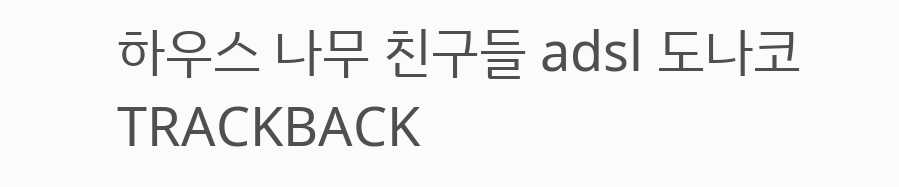하우스 나무 친구들 adsl 도나코
TRACKBACK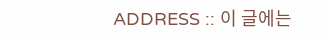ADDRESS :: 이 글에는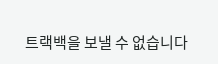트랙백을 보낼 수 없습니다